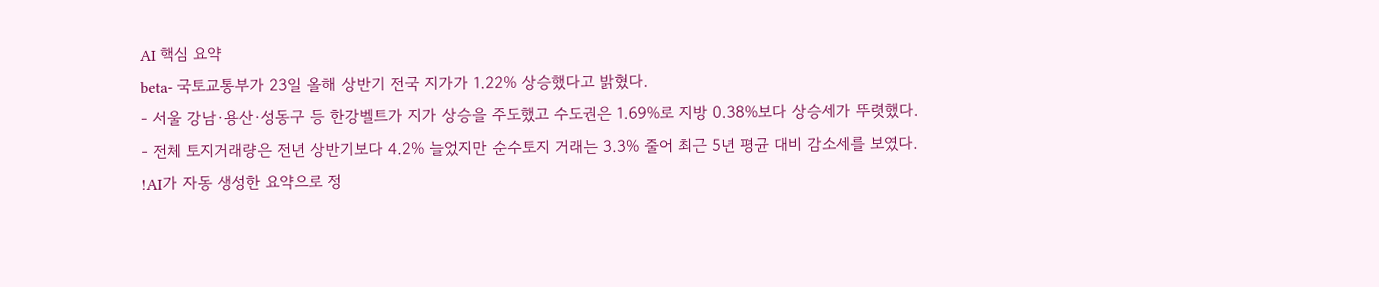AI 핵심 요약
beta- 국토교통부가 23일 올해 상반기 전국 지가가 1.22% 상승했다고 밝혔다.
- 서울 강남·용산·성동구 등 한강벨트가 지가 상승을 주도했고 수도권은 1.69%로 지방 0.38%보다 상승세가 뚜렷했다.
- 전체 토지거래량은 전년 상반기보다 4.2% 늘었지만 순수토지 거래는 3.3% 줄어 최근 5년 평균 대비 감소세를 보였다.
!AI가 자동 생성한 요약으로 정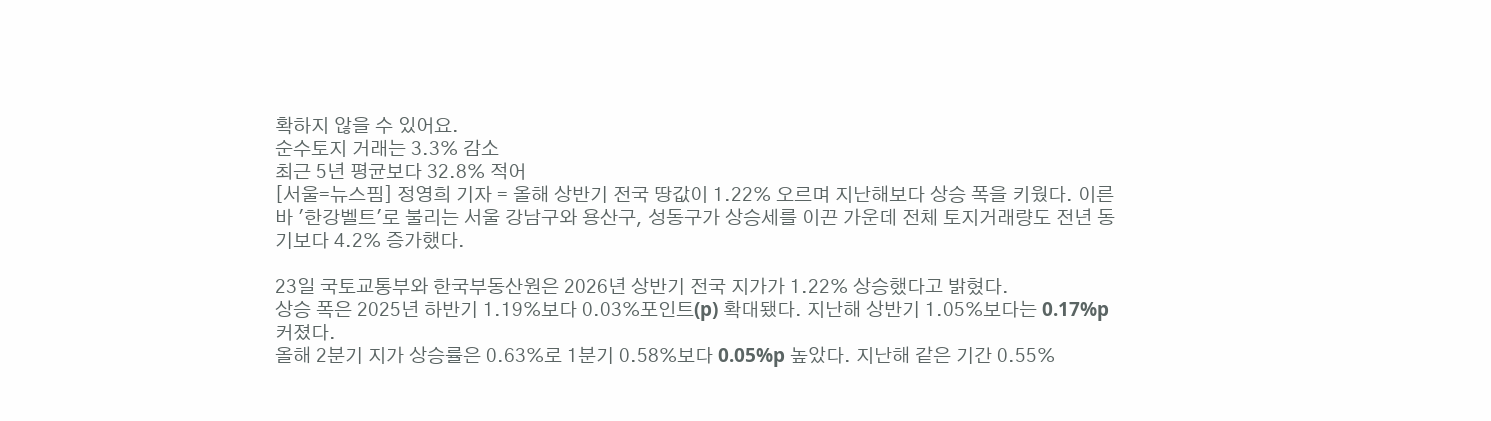확하지 않을 수 있어요.
순수토지 거래는 3.3% 감소
최근 5년 평균보다 32.8% 적어
[서울=뉴스핌] 정영희 기자 = 올해 상반기 전국 땅값이 1.22% 오르며 지난해보다 상승 폭을 키웠다. 이른바 '한강벨트'로 불리는 서울 강남구와 용산구, 성동구가 상승세를 이끈 가운데 전체 토지거래량도 전년 동기보다 4.2% 증가했다.

23일 국토교통부와 한국부동산원은 2026년 상반기 전국 지가가 1.22% 상승했다고 밝혔다.
상승 폭은 2025년 하반기 1.19%보다 0.03%포인트(p) 확대됐다. 지난해 상반기 1.05%보다는 0.17%p 커졌다.
올해 2분기 지가 상승률은 0.63%로 1분기 0.58%보다 0.05%p 높았다. 지난해 같은 기간 0.55%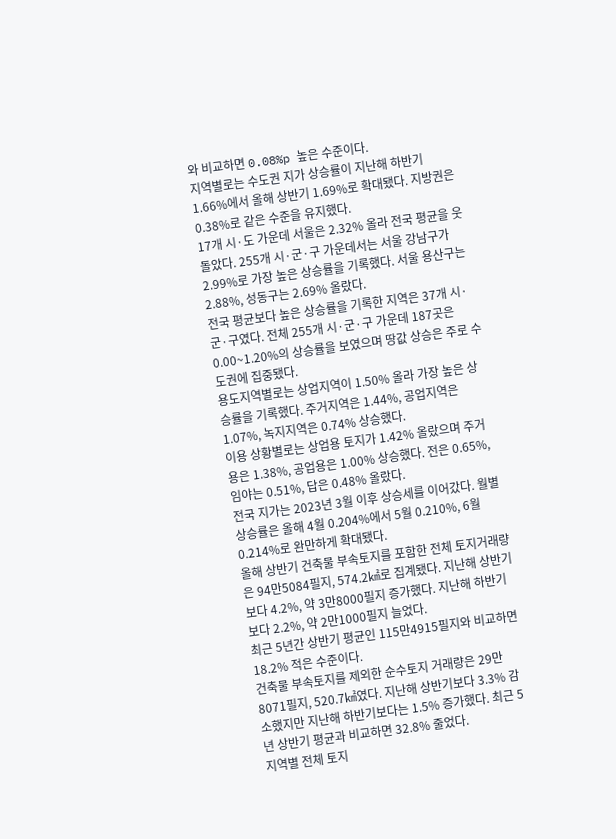와 비교하면 0.08%p 높은 수준이다.
지역별로는 수도권 지가 상승률이 지난해 하반기 1.66%에서 올해 상반기 1.69%로 확대됐다. 지방권은 0.38%로 같은 수준을 유지했다.
17개 시·도 가운데 서울은 2.32% 올라 전국 평균을 웃돌았다. 255개 시·군·구 가운데서는 서울 강남구가 2.99%로 가장 높은 상승률을 기록했다. 서울 용산구는 2.88%, 성동구는 2.69% 올랐다.
전국 평균보다 높은 상승률을 기록한 지역은 37개 시·군·구였다. 전체 255개 시·군·구 가운데 187곳은 0.00~1.20%의 상승률을 보였으며 땅값 상승은 주로 수도권에 집중됐다.
용도지역별로는 상업지역이 1.50% 올라 가장 높은 상승률을 기록했다. 주거지역은 1.44%, 공업지역은 1.07%, 녹지지역은 0.74% 상승했다.
이용 상황별로는 상업용 토지가 1.42% 올랐으며 주거용은 1.38%, 공업용은 1.00% 상승했다. 전은 0.65%, 임야는 0.51%, 답은 0.48% 올랐다.
전국 지가는 2023년 3월 이후 상승세를 이어갔다. 월별 상승률은 올해 4월 0.204%에서 5월 0.210%, 6월 0.214%로 완만하게 확대됐다.
올해 상반기 건축물 부속토지를 포함한 전체 토지거래량은 94만5084필지, 574.2㎢로 집계됐다. 지난해 상반기보다 4.2%, 약 3만8000필지 증가했다. 지난해 하반기보다 2.2%, 약 2만1000필지 늘었다.
최근 5년간 상반기 평균인 115만4915필지와 비교하면 18.2% 적은 수준이다.
건축물 부속토지를 제외한 순수토지 거래량은 29만8071필지, 520.7㎢였다. 지난해 상반기보다 3.3% 감소했지만 지난해 하반기보다는 1.5% 증가했다. 최근 5년 상반기 평균과 비교하면 32.8% 줄었다.
지역별 전체 토지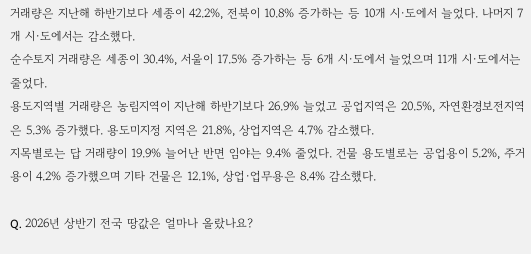거래량은 지난해 하반기보다 세종이 42.2%, 전북이 10.8% 증가하는 등 10개 시·도에서 늘었다. 나머지 7개 시·도에서는 감소했다.
순수토지 거래량은 세종이 30.4%, 서울이 17.5% 증가하는 등 6개 시·도에서 늘었으며 11개 시·도에서는 줄었다.
용도지역별 거래량은 농림지역이 지난해 하반기보다 26.9% 늘었고 공업지역은 20.5%, 자연환경보전지역은 5.3% 증가했다. 용도미지정 지역은 21.8%, 상업지역은 4.7% 감소했다.
지목별로는 답 거래량이 19.9% 늘어난 반면 임야는 9.4% 줄었다. 건물 용도별로는 공업용이 5.2%, 주거용이 4.2% 증가했으며 기타 건물은 12.1%, 상업·업무용은 8.4% 감소했다.

Q. 2026년 상반기 전국 땅값은 얼마나 올랐나요?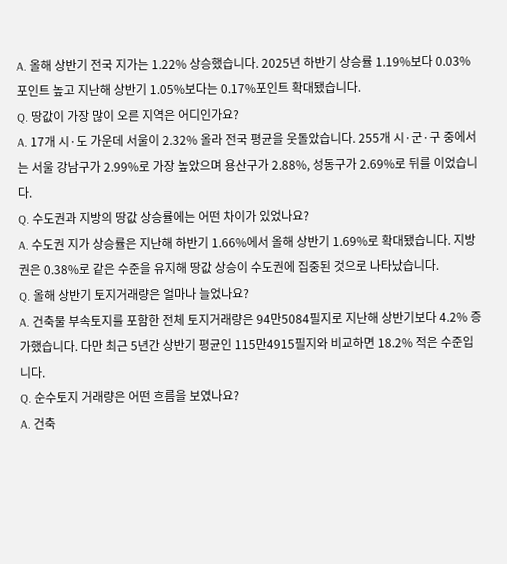A. 올해 상반기 전국 지가는 1.22% 상승했습니다. 2025년 하반기 상승률 1.19%보다 0.03%포인트 높고 지난해 상반기 1.05%보다는 0.17%포인트 확대됐습니다.
Q. 땅값이 가장 많이 오른 지역은 어디인가요?
A. 17개 시·도 가운데 서울이 2.32% 올라 전국 평균을 웃돌았습니다. 255개 시·군·구 중에서는 서울 강남구가 2.99%로 가장 높았으며 용산구가 2.88%, 성동구가 2.69%로 뒤를 이었습니다.
Q. 수도권과 지방의 땅값 상승률에는 어떤 차이가 있었나요?
A. 수도권 지가 상승률은 지난해 하반기 1.66%에서 올해 상반기 1.69%로 확대됐습니다. 지방권은 0.38%로 같은 수준을 유지해 땅값 상승이 수도권에 집중된 것으로 나타났습니다.
Q. 올해 상반기 토지거래량은 얼마나 늘었나요?
A. 건축물 부속토지를 포함한 전체 토지거래량은 94만5084필지로 지난해 상반기보다 4.2% 증가했습니다. 다만 최근 5년간 상반기 평균인 115만4915필지와 비교하면 18.2% 적은 수준입니다.
Q. 순수토지 거래량은 어떤 흐름을 보였나요?
A. 건축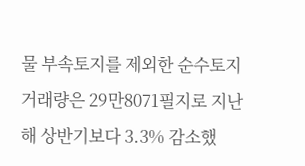물 부속토지를 제외한 순수토지 거래량은 29만8071필지로 지난해 상반기보다 3.3% 감소했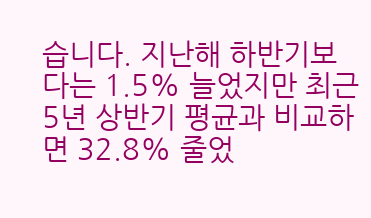습니다. 지난해 하반기보다는 1.5% 늘었지만 최근 5년 상반기 평균과 비교하면 32.8% 줄었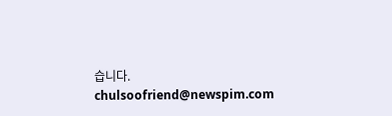습니다.
chulsoofriend@newspim.com